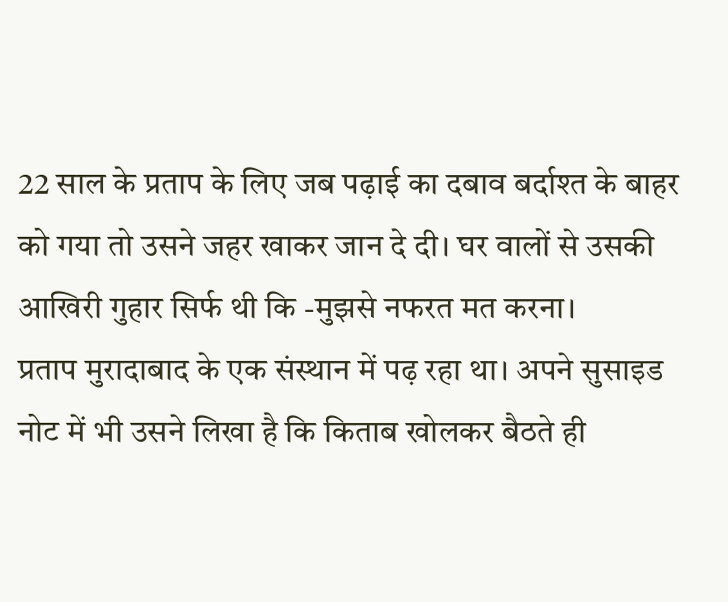22 साल के प्रताप के लिए जब पढ़ाई का दबाव बर्दाश्त के बाहर को गया तो उसने जहर खाकर जान दे दी। घर वालों से उसकी आखिरी गुहार सिर्फ थी कि -मुझसे नफरत मत करना।
प्रताप मुरादाबाद के एक संस्थान में पढ़ रहा था। अपने सुसाइड नोट में भी उसने लिखा है कि किताब खोलकर बैठते ही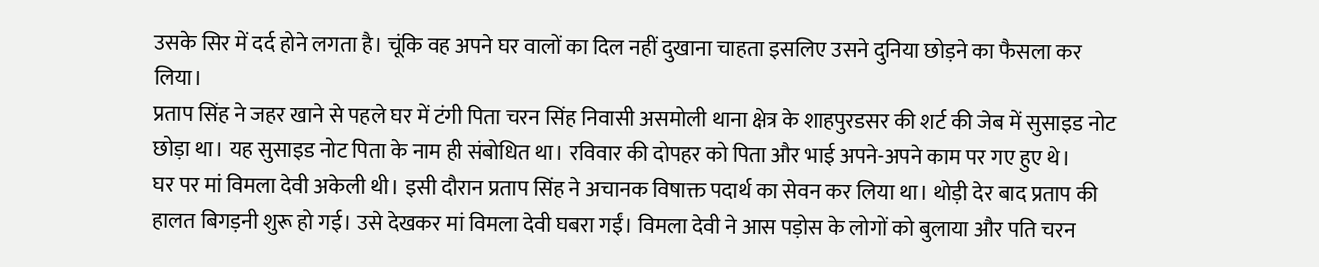उसके सिर में दर्द होने लगता है। चूंकि वह अपने घर वालों का दिल नहीं दुखाना चाहता इसलिए उसने दुनिया छोड़ने का फैसला कर लिया।
प्रताप सिंह ने जहर खाने से पहले घर में टंगी पिता चरन सिंह निवासी असमोली थाना क्षेत्र के शाहपुरडसर की शर्ट की जेब में सुसाइड नोट छोड़ा था। यह सुसाइड नोट पिता के नाम ही संबोधित था। रविवार की दोपहर को पिता और भाई अपने-अपने काम पर गए हुए थे।
घर पर मां विमला देवी अकेली थी। इसी दौरान प्रताप सिंह ने अचानक विषाक्त पदार्थ का सेवन कर लिया था। थोड़ी देर बाद प्रताप की हालत बिगड़नी शुरू हो गई। उसे देखकर मां विमला देवी घबरा गईं। विमला देवी ने आस पड़ोस के लोगों को बुलाया और पति चरन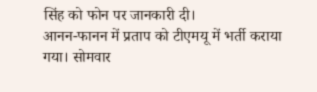सिंह को फोन पर जानकारी दी।
आनन-फानन में प्रताप को टीएमयू में भर्ती कराया गया। सोमवार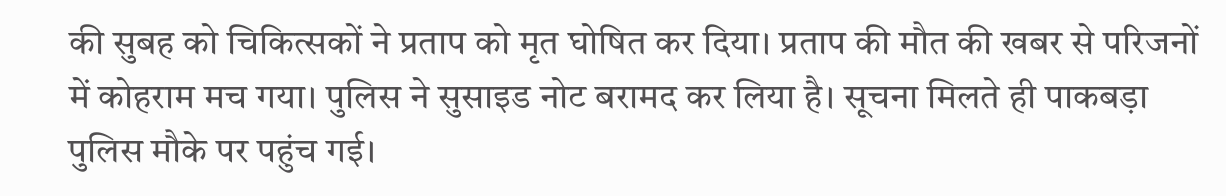की सुबह को चिकित्सकों ने प्रताप को मृत घोषित कर दिया। प्रताप की मौत की खबर से परिजनों में कोहराम मच गया। पुलिस ने सुसाइड नोट बरामद कर लिया है। सूचना मिलते ही पाकबड़ा पुलिस मौके पर पहुंच गई।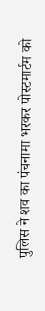पुलिस ने शव का पंचनामा भरकर पोस्टमार्टम को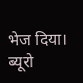भेज दिया। ब्यूरो